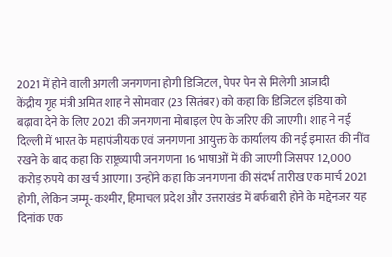2021 में होने वाली अगली जनगणना होगी डिजिटल, पेपर पेन से मिलेगी आजादी
केंद्रीय गृह मंत्री अमित शाह ने सोमवार (23 सितंबर) को कहा कि डिजिटल इंडिया को बढ़ावा देने के लिए 2021 की जनगणना मोबाइल ऐप के जरिए की जाएगी। शाह ने नई दिल्ली में भारत के महापंजीयक एवं जनगणना आयुक्त के कार्यालय की नई इमारत की नींव रखने के बाद कहा कि राष्ट्रव्यापी जनगणना 16 भाषाओं में की जाएगी जिसपर 12,000 करोड़ रुपये का खर्च आएगा। उन्होंने कहा कि जनगणना की संदर्भ तारीख एक मार्च 2021 होगी, लेकिन जम्मू-कश्मीर, हिमाचल प्रदेश और उत्तराखंड में बर्फबारी होने के मद्देनजर यह दिनांक एक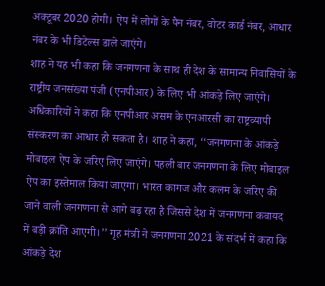अक्टूबर 2020 होगी। ऐप में लोगों के पैन नंबर, वोटर कार्ड नंबर, आधार नंबर के भी डिटेल्स डाले जाएंगे।
शाह ने यह भी कहा कि जनगणना के साथ ही देश के सामान्य निवासियों के राष्ट्रीय जनसंख्या पंजी (एनपीआर) के लिए भी आंकड़े लिए जाएंगे। अधिकारियों ने कहा कि एनपीआर असम के एनआरसी का राष्ट्रव्यापी संस्करण का आधार हो सकता है। शाह ने कहा, ‘‘जनगणना के आंकड़े मोबाइल ऐप के जरिए लिए जाएंगे। पहली बार जनगणना के लिए मोबाइल ऐप का इस्तेमाल किया जाएगा। भारत कागज और कलम के जरिए की जाने वाली जनगणना से आगे बढ़ रहा है जिससे देश में जनगणना कवायद में बड़ी क्रांति आएगी।’’ गृह मंत्री ने जनगणना 2021 के संदर्भ में कहा कि आंकड़े देश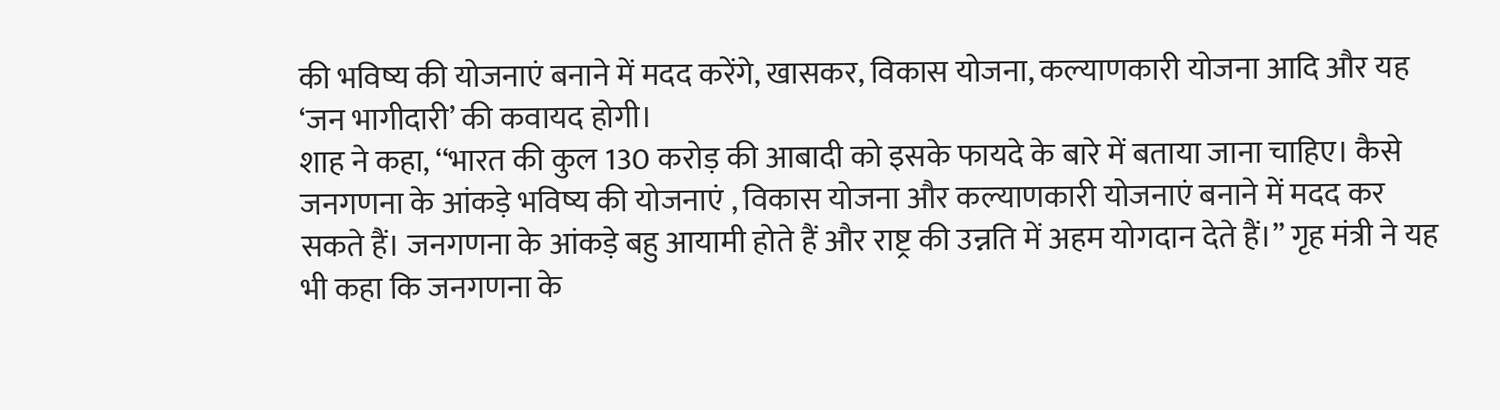की भविष्य की योजनाएं बनाने में मदद करेंगे, खासकर, विकास योजना, कल्याणकारी योजना आदि और यह ‘जन भागीदारी’ की कवायद होगी।
शाह ने कहा, ‘‘भारत की कुल 130 करोड़ की आबादी को इसके फायदे के बारे में बताया जाना चाहिए। कैसे जनगणना के आंकड़े भविष्य की योजनाएं , विकास योजना और कल्याणकारी योजनाएं बनाने में मदद कर सकते हैं। जनगणना के आंकड़े बहु आयामी होते हैं और राष्ट्र की उन्नति में अहम योगदान देते हैं।’’ गृह मंत्री ने यह भी कहा कि जनगणना के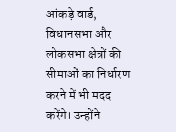आंकड़े वार्ड, विधानसभा और लोकसभा क्षेत्रों की सीमाओं का निर्धारण करने में भी मदद करेंगे। उन्होंने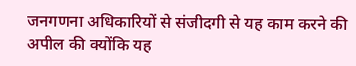जनगणना अधिकारियों से संजीदगी से यह काम करने की अपील की क्योंकि यह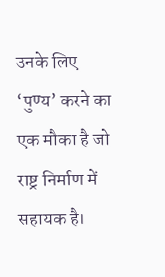उनके लिए ‘पुण्य’ करने का एक मौका है जो राष्ट्र निर्माण में सहायक है।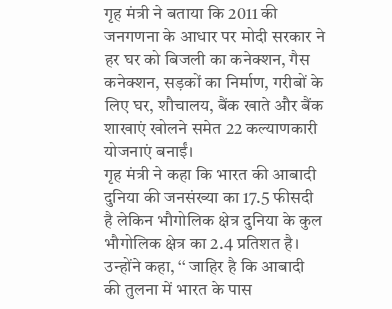गृह मंत्री ने बताया कि 2011 की जनगणना के आधार पर मोदी सरकार ने हर घर को बिजली का कनेक्शन, गैस कनेक्शन, सड़कों का निर्माण, गरीबों के लिए घर, शौचालय, बैंक खाते और बैंक शाखाएं खोलने समेत 22 कल्याणकारी योजनाएं बनाईं।
गृह मंत्री ने कहा कि भारत की आबादी दुनिया की जनसंख्या का 17.5 फीसदी है लेकिन भौगोलिक क्षेत्र दुनिया के कुल भौगोलिक क्षेत्र का 2.4 प्रतिशत है। उन्होंने कहा, ‘‘ जाहिर है कि आबादी की तुलना में भारत के पास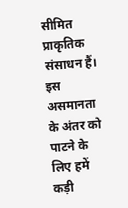सीमित प्राकृतिक संसाधन हैं। इस असमानता के अंतर को पाटने के लिए हमें कड़ी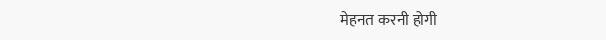मेहनत करनी होगी